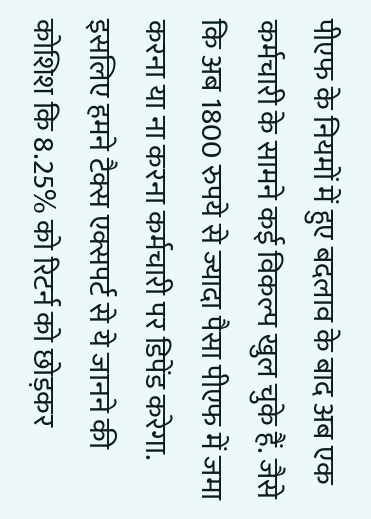पीएफ के नियमों में हुए बदलाव के बाद अब एक कर्मचारी के सामने कई विकल्प खुल चुके हैं. जैसे कि अब 1800 रुपये से ज्यादा पैसा पीएफ में जमा करना या ना करना कर्मचारी पर डिपेंड करेगा. इसलिए हमने टैक्स एक्सपर्ट से ये जानने की कोशिश कि 8.25% को रिटर्न को छोड़कर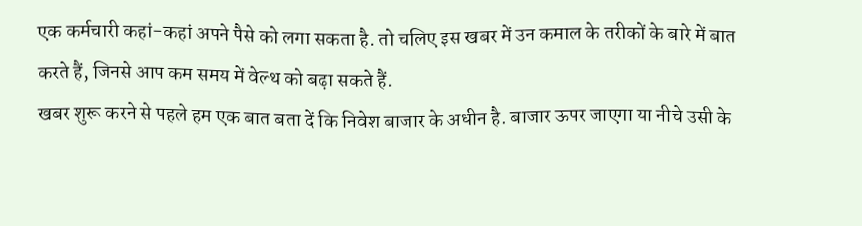एक कर्मचारी कहां-कहां अपने पैसे को लगा सकता है. तो चलिए इस खबर में उन कमाल के तरीकों के बारे में बात करते हैं, जिनसे आप कम समय में वेल्थ को बढ़ा सकते हैं.
खबर शुरू करने से पहले हम एक बात बता दें कि निवेश बाजार के अधीन है. बाजार ऊपर जाएगा या नीचे उसी के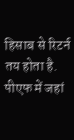हिसाब से रिटर्न तय होता है. पीएफ में जहां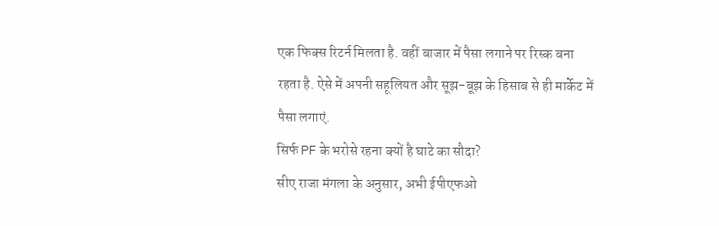एक फिक्स रिटर्न मिलता है. वहीं बाजार में पैसा लगाने पर रिस्क बना रहता है. ऐसे में अपनी सहूलियत और सूझ-बूझ के हिसाब से ही मार्केट में पैसा लगाएं.
सिर्फ PF के भरोसे रहना क्यों है घाटे का सौदा?
सीए राजा मंगला के अनुसार, अभी ईपीएफओ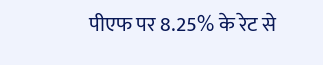पीएफ पर 8.25% के रेट से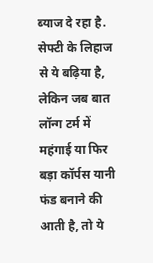ब्याज दे रहा है. सेफ्टी के लिहाज से ये बढ़िया है, लेकिन जब बात लॉन्ग टर्म में महंगाई या फिर बड़ा कॉर्पस यानी फंड बनाने की आती है, तो ये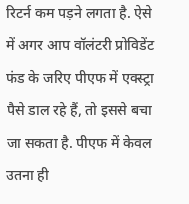रिटर्न कम पड़ने लगता है. ऐसे में अगर आप वॉलंटरी प्रोविडेंट फंड के जरिए पीएफ में एक्स्ट्रा पैसे डाल रहे हैं, तो इससे बचा जा सकता है. पीएफ में केवल उतना ही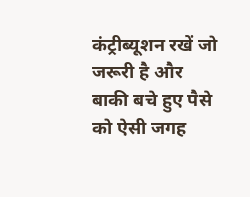कंट्रीब्यूशन रखें जो जरूरी है और बाकी बचे हुए पैसे को ऐसी जगह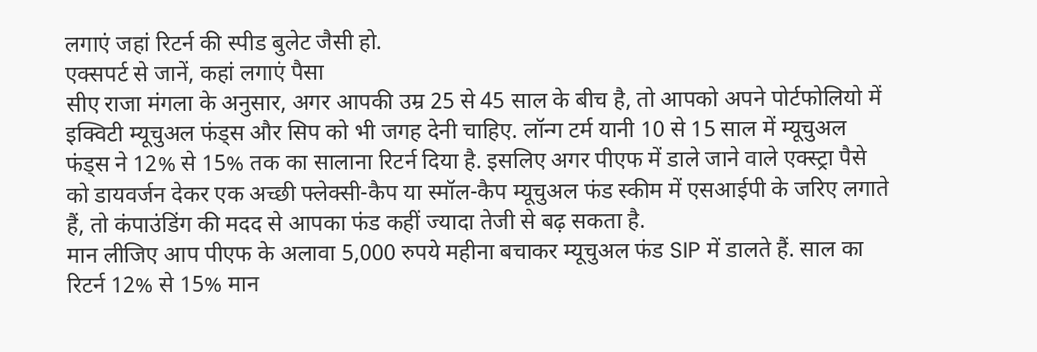लगाएं जहां रिटर्न की स्पीड बुलेट जैसी हो.
एक्सपर्ट से जानें, कहां लगाएं पैसा
सीए राजा मंगला के अनुसार, अगर आपकी उम्र 25 से 45 साल के बीच है, तो आपको अपने पोर्टफोलियो में इक्विटी म्यूचुअल फंड्स और सिप को भी जगह देनी चाहिए. लॉन्ग टर्म यानी 10 से 15 साल में म्यूचुअल फंड्स ने 12% से 15% तक का सालाना रिटर्न दिया है. इसलिए अगर पीएफ में डाले जाने वाले एक्स्ट्रा पैसे को डायवर्जन देकर एक अच्छी फ्लेक्सी-कैप या स्मॉल-कैप म्यूचुअल फंड स्कीम में एसआईपी के जरिए लगाते हैं, तो कंपाउंडिंग की मदद से आपका फंड कहीं ज्यादा तेजी से बढ़ सकता है.
मान लीजिए आप पीएफ के अलावा 5,000 रुपये महीना बचाकर म्यूचुअल फंड SIP में डालते हैं. साल का रिटर्न 12% से 15% मान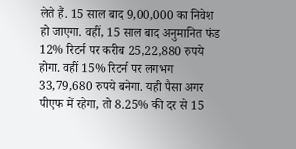लेते हैं. 15 साल बाद 9,00,000 का निवेश हो जाएगा. वहीं, 15 साल बाद अनुमानित फंड 12% रिटर्न पर करीब 25,22,880 रुपये होगा. वहीं 15% रिटर्न पर लगभग 33,79,680 रुपये बनेगा. यही पैसा अगर पीएफ में रहेगा, तो 8.25% की दर से 15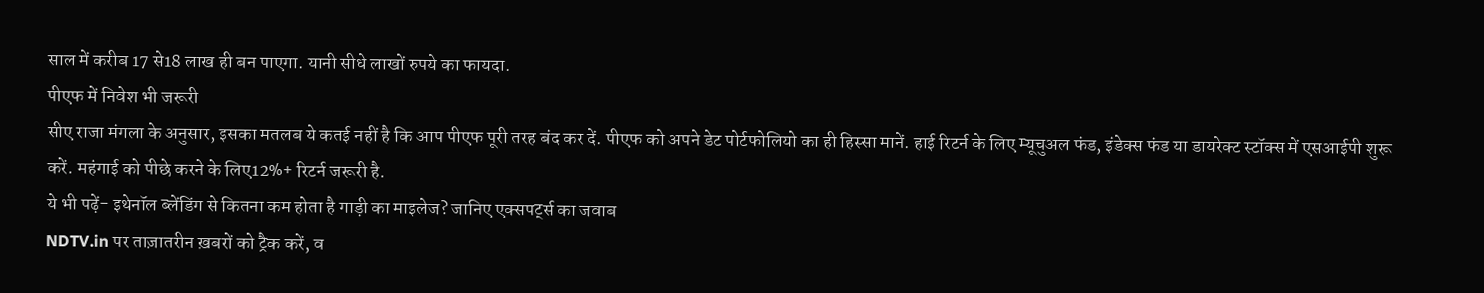साल में करीब 17 से18 लाख ही बन पाएगा. यानी सीधे लाखों रुपये का फायदा.
पीएफ में निवेश भी जरूरी
सीए राजा मंगला के अनुसार, इसका मतलब ये कतई नहीं है कि आप पीएफ पूरी तरह बंद कर दें. पीएफ को अपने डेट पोर्टफोलियो का ही हिस्सा मानें. हाई रिटर्न के लिए म्यूचुअल फंड, इंडेक्स फंड या डायरेक्ट स्टॉक्स में एसआईपी शुरू करें. महंगाई को पीछे करने के लिए12%+ रिटर्न जरूरी है.
ये भी पढ़ें- इथेनॉल ब्लेंडिंग से कितना कम होता है गाड़ी का माइलेज? जानिए एक्सपर्ट्स का जवाब
NDTV.in पर ताज़ातरीन ख़बरों को ट्रैक करें, व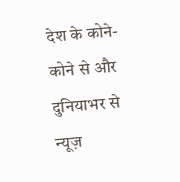देश के कोने-कोने से और दुनियाभर से न्यूज़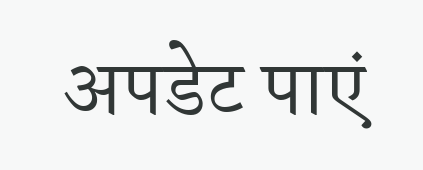अपडेट पाएं